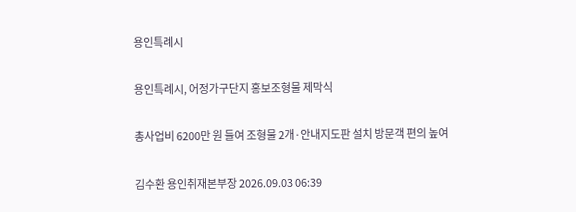용인특례시

용인특례시, 어정가구단지 홍보조형물 제막식

총사업비 6200만 원 들여 조형물 2개·안내지도판 설치 방문객 편의 높여

김수환 용인취재본부장 2026.09.03 06:39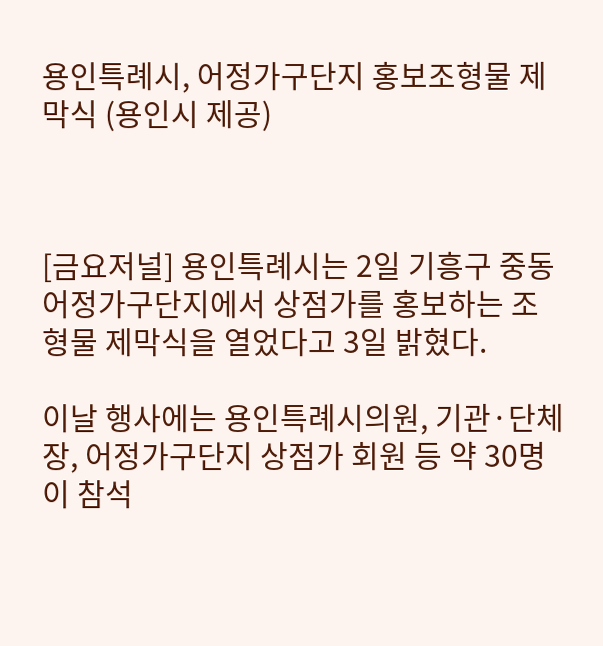용인특례시, 어정가구단지 홍보조형물 제막식 (용인시 제공)



[금요저널] 용인특례시는 2일 기흥구 중동 어정가구단지에서 상점가를 홍보하는 조형물 제막식을 열었다고 3일 밝혔다.

이날 행사에는 용인특례시의원, 기관·단체장, 어정가구단지 상점가 회원 등 약 30명이 참석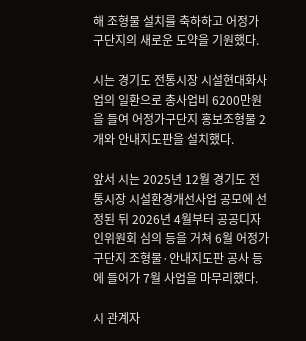해 조형물 설치를 축하하고 어정가구단지의 새로운 도약을 기원했다.

시는 경기도 전통시장 시설현대화사업의 일환으로 총사업비 6200만원을 들여 어정가구단지 홍보조형물 2개와 안내지도판을 설치했다.

앞서 시는 2025년 12월 경기도 전통시장 시설환경개선사업 공모에 선정된 뒤 2026년 4월부터 공공디자인위원회 심의 등을 거쳐 6월 어정가구단지 조형물·안내지도판 공사 등에 들어가 7월 사업을 마무리했다.

시 관계자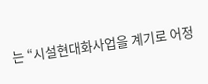는 “시설현대화사업을 계기로 어정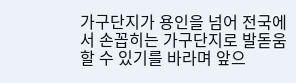가구단지가 용인을 넘어 전국에서 손꼽히는 가구단지로 발돋움할 수 있기를 바라며 앞으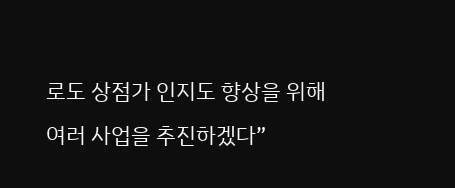로도 상점가 인지도 향상을 위해 여러 사업을 추진하겠다”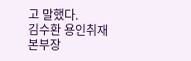고 말했다.
김수환 용인취재본부장